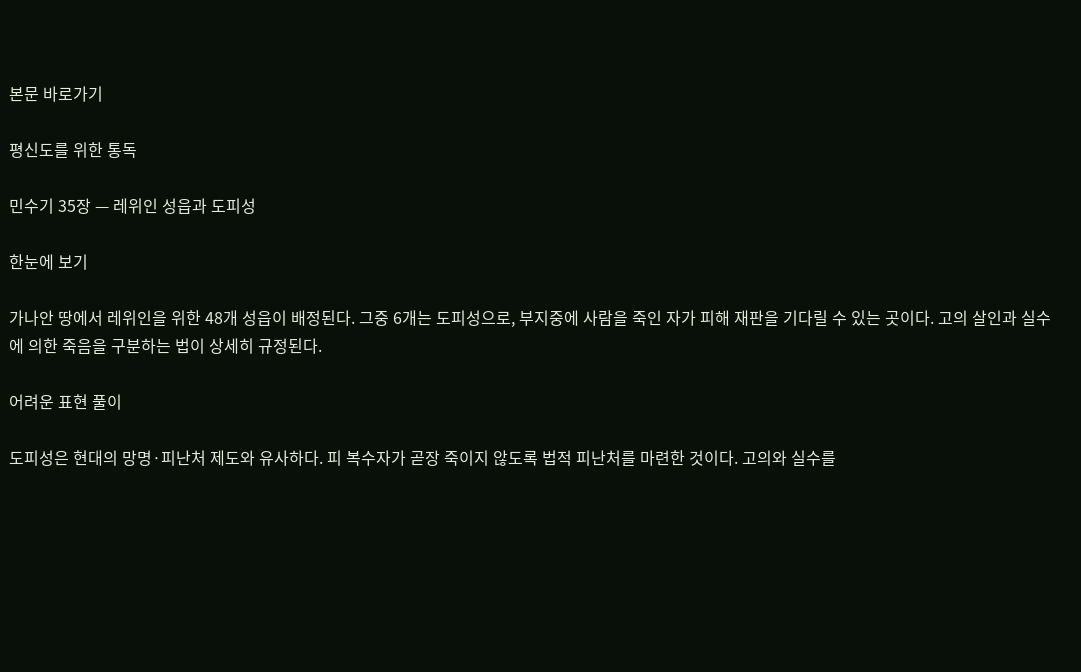본문 바로가기

평신도를 위한 통독

민수기 35장 — 레위인 성읍과 도피성

한눈에 보기

가나안 땅에서 레위인을 위한 48개 성읍이 배정된다. 그중 6개는 도피성으로, 부지중에 사람을 죽인 자가 피해 재판을 기다릴 수 있는 곳이다. 고의 살인과 실수에 의한 죽음을 구분하는 법이 상세히 규정된다.

어려운 표현 풀이

도피성은 현대의 망명·피난처 제도와 유사하다. 피 복수자가 곧장 죽이지 않도록 법적 피난처를 마련한 것이다. 고의와 실수를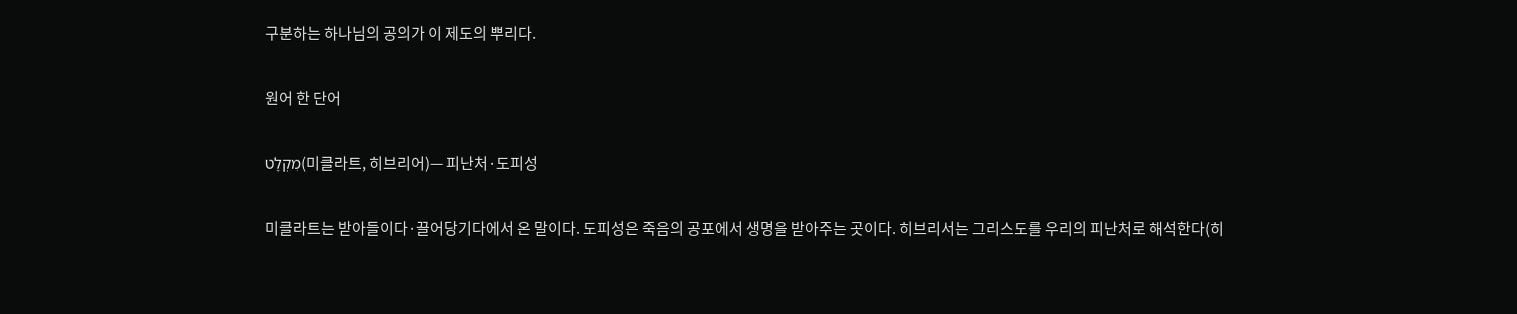구분하는 하나님의 공의가 이 제도의 뿌리다.

원어 한 단어

מִקְלָט(미클라트, 히브리어)— 피난처·도피성

미클라트는 받아들이다·끌어당기다에서 온 말이다. 도피성은 죽음의 공포에서 생명을 받아주는 곳이다. 히브리서는 그리스도를 우리의 피난처로 해석한다(히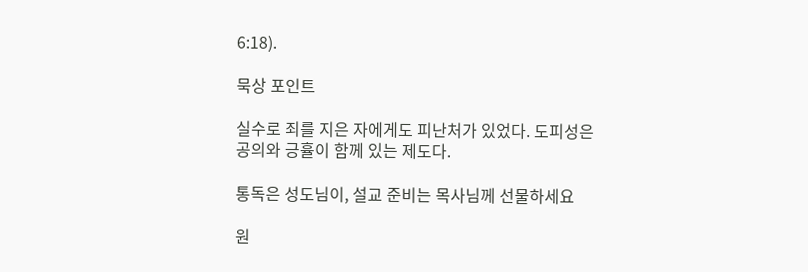6:18).

묵상 포인트

실수로 죄를 지은 자에게도 피난처가 있었다. 도피성은 공의와 긍휼이 함께 있는 제도다.

통독은 성도님이, 설교 준비는 목사님께 선물하세요

원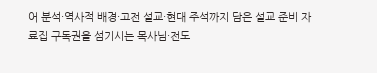어 분석·역사적 배경·고전 설교·현대 주석까지 담은 설교 준비 자료집 구독권을 섬기시는 목사님·전도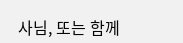사님, 또는 함께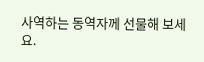사역하는 동역자께 선물해 보세요.